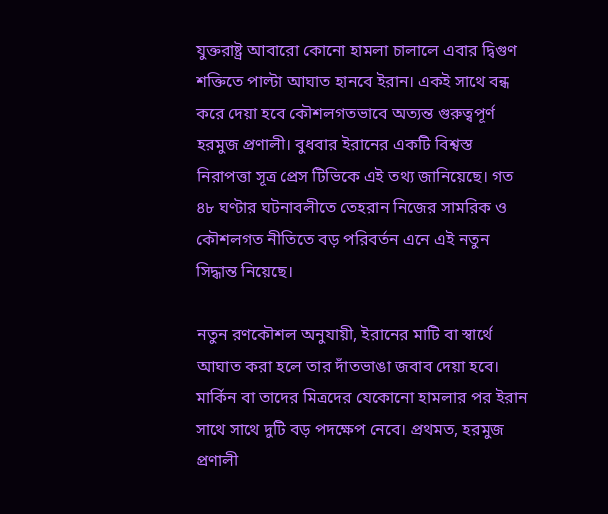যুক্তরাষ্ট্র আবারো কোনো হামলা চালালে এবার দ্বিগুণ শক্তিতে পাল্টা আঘাত হানবে ইরান। একই সাথে বন্ধ করে দেয়া হবে কৌশলগতভাবে অত্যন্ত গুরুত্বপূর্ণ হরমুজ প্রণালী। বুধবার ইরানের একটি বিশ্বস্ত নিরাপত্তা সূত্র প্রেস টিভিকে এই তথ্য জানিয়েছে। গত ৪৮ ঘণ্টার ঘটনাবলীতে তেহরান নিজের সামরিক ও কৌশলগত নীতিতে বড় পরিবর্তন এনে এই নতুন সিদ্ধান্ত নিয়েছে।

নতুন রণকৌশল অনুযায়ী, ইরানের মাটি বা স্বার্থে আঘাত করা হলে তার দাঁতভাঙা জবাব দেয়া হবে। মার্কিন বা তাদের মিত্রদের যেকোনো হামলার পর ইরান সাথে সাথে দুটি বড় পদক্ষেপ নেবে। প্রথমত, হরমুজ প্রণালী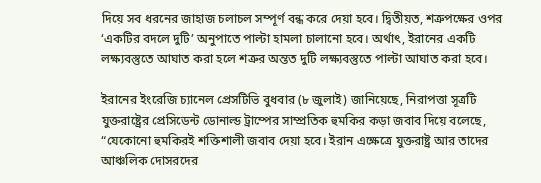দিয়ে সব ধরনের জাহাজ চলাচল সম্পূর্ণ বন্ধ করে দেয়া হবে। দ্বিতীয়ত, শত্রুপক্ষের ওপর ‘একটির বদলে দুটি’ অনুপাতে পাল্টা হামলা চালানো হবে। অর্থাৎ, ইরানের একটি লক্ষ্যবস্তুতে আঘাত করা হলে শত্রুর অন্তত দুটি লক্ষ্যবস্তুতে পাল্টা আঘাত করা হবে।

ইরানের ইংরেজি চ্যানেল প্রেসটিভি বুধবার (৮ জুলাই) জানিয়েছে, নিরাপত্তা সূত্রটি যুক্তরাষ্ট্রের প্রেসিডেন্ট ডোনাল্ড ট্রাম্পের সাম্প্রতিক হুমকির কড়া জবাব দিয়ে বলেছে, “যেকোনো হুমকিরই শক্তিশালী জবাব দেয়া হবে। ইরান এক্ষেত্রে যুক্তরাষ্ট্র আর তাদের আঞ্চলিক দোসরদের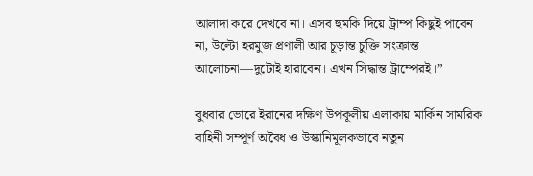আলাদা করে দেখবে না। এসব হুমকি দিয়ে ট্রাম্প কিছুই পাবেন না, উল্টো হরমুজ প্রণালী আর চূড়ান্ত চুক্তি সংক্রান্ত আলোচনা—দুটোই হারাবেন। এখন সিদ্ধান্ত ট্রাম্পেরই।”

বুধবার ভোরে ইরানের দক্ষিণ উপকূলীয় এলাকায় মার্কিন সামরিক বাহিনী সম্পূর্ণ অবৈধ ও উস্কানিমূলকভাবে নতুন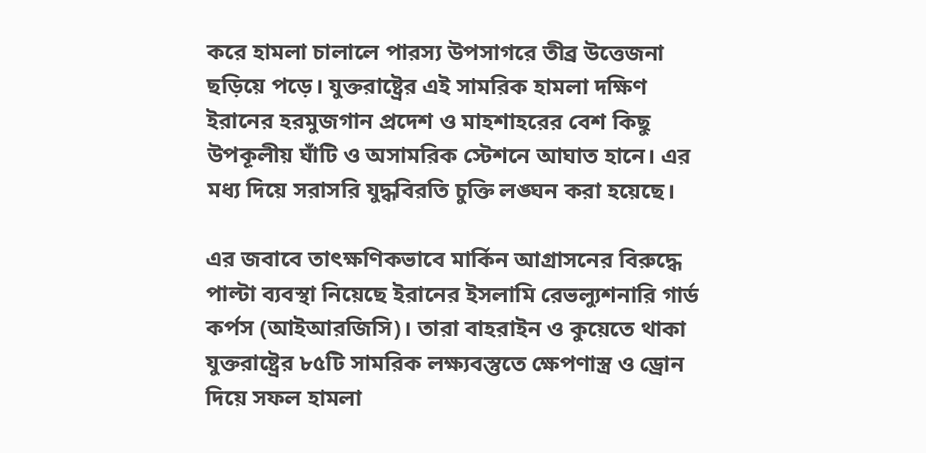করে হামলা চালালে পারস্য উপসাগরে তীব্র উত্তেজনা ছড়িয়ে পড়ে। যুক্তরাষ্ট্রের এই সামরিক হামলা দক্ষিণ ইরানের হরমুজগান প্রদেশ ও মাহশাহরের বেশ কিছু উপকূলীয় ঘাঁটি ও অসামরিক স্টেশনে আঘাত হানে। এর মধ্য দিয়ে সরাসরি যুদ্ধবিরতি চুক্তি লঙ্ঘন করা হয়েছে।

এর জবাবে তাৎক্ষণিকভাবে মার্কিন আগ্রাসনের বিরুদ্ধে পাল্টা ব্যবস্থা নিয়েছে ইরানের ইসলামি রেভল্যুশনারি গার্ড কর্পস (আইআরজিসি)। তারা বাহরাইন ও কুয়েতে থাকা যুক্তরাষ্ট্রের ৮৫টি সামরিক লক্ষ্যবস্তুতে ক্ষেপণাস্ত্র ও ড্রোন দিয়ে সফল হামলা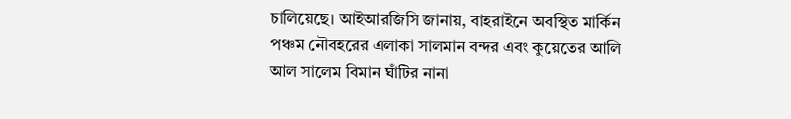চালিয়েছে। আইআরজিসি জানায়, বাহরাইনে অবস্থিত মার্কিন পঞ্চম নৌবহরের এলাকা সালমান বন্দর এবং কুয়েতের আলি আল সালেম বিমান ঘাঁটির নানা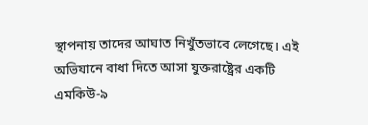স্থাপনায় তাদের আঘাত নিখুঁতভাবে লেগেছে। এই অভিযানে বাধা দিতে আসা যুক্তরাষ্ট্রের একটি এমকিউ-৯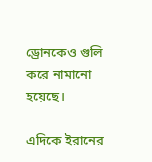ড্রোনকেও গুলি করে নামানো হয়েছে।

এদিকে ইরানের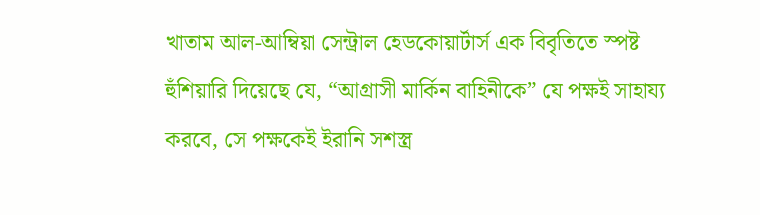খাতাম আল-আম্বিয়া সেন্ট্রাল হেডকোয়ার্টার্স এক বিবৃতিতে স্পষ্ট হুঁশিয়ারি দিয়েছে যে, “আগ্রাসী মার্কিন বাহিনীকে” যে পক্ষই সাহায্য করবে, সে পক্ষকেই ইরানি সশস্ত্র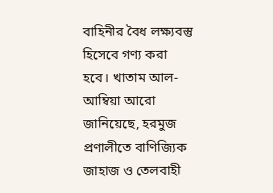বাহিনীর বৈধ লক্ষ্যবস্তু হিসেবে গণ্য করা হবে। খাতাম আল-আম্বিয়া আরো জানিয়েছে, হরমুজ প্রণালীতে বাণিজ্যিক জাহাজ ও তেলবাহী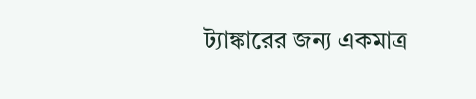ট্যাঙ্কারের জন্য একমাত্র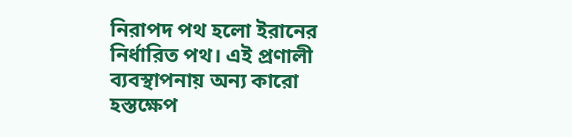নিরাপদ পথ হলো ইরানের নির্ধারিত পথ। এই প্রণালী ব্যবস্থাপনায় অন্য কারো হস্তক্ষেপ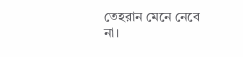তেহরান মেনে নেবে না।